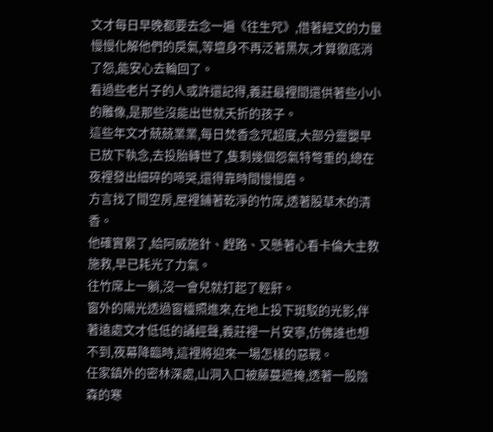文才每日早晚都要去念一遍《往生咒》,借著經文的力量慢慢化解他們的戾氣,等壇身不再泛著黑灰,才算徹底消了怨,能安心去輪回了。
看過些老片子的人或許還記得,義莊最裡間還供著些小小的雕像,是那些沒能出世就夭折的孩子。
這些年文才兢兢業業,每日焚香念咒超度,大部分靈嬰早已放下執念,去投胎轉世了,隻剩幾個怨氣特彆重的,總在夜裡發出細碎的啼哭,還得靠時間慢慢磨。
方言找了間空房,屋裡鋪著乾淨的竹席,透著股草木的清香。
他確實累了,給阿威施針、趕路、又懸著心看卡倫大主教施救,早已耗光了力氣。
往竹席上一躺,沒一會兒就打起了輕鼾。
窗外的陽光透過窗欞照進來,在地上投下斑駁的光影,伴著遠處文才低低的誦經聲,義莊裡一片安寧,仿佛誰也想不到,夜幕降臨時,這裡將迎來一場怎樣的惡戰。
任家鎮外的密林深處,山洞入口被藤蔓遮掩,透著一股陰森的寒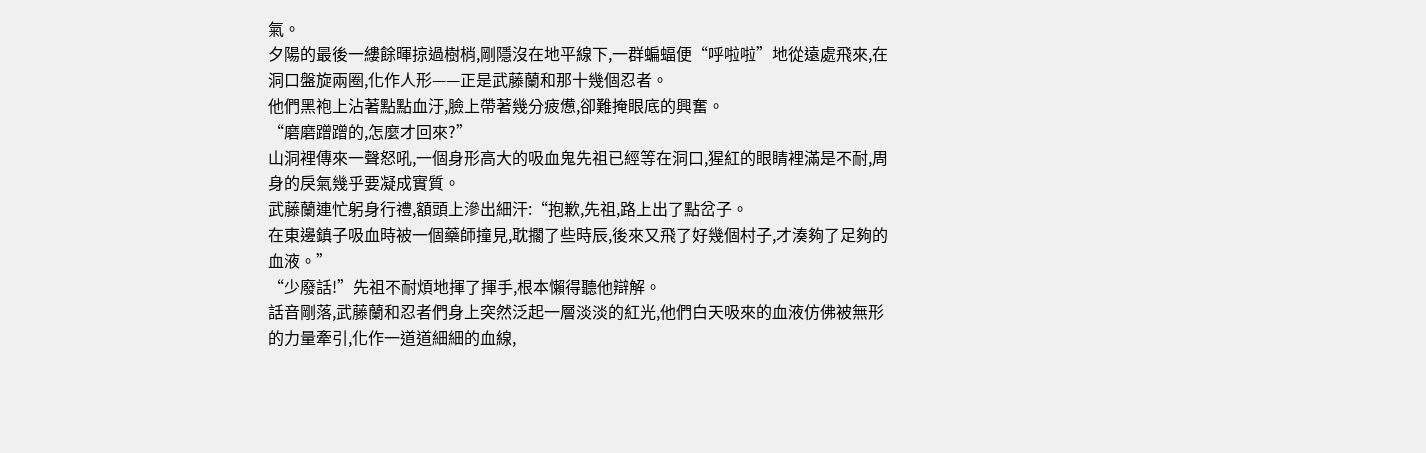氣。
夕陽的最後一縷餘暉掠過樹梢,剛隱沒在地平線下,一群蝙蝠便“呼啦啦”地從遠處飛來,在洞口盤旋兩圈,化作人形——正是武藤蘭和那十幾個忍者。
他們黑袍上沾著點點血汙,臉上帶著幾分疲憊,卻難掩眼底的興奮。
“磨磨蹭蹭的,怎麼才回來?”
山洞裡傳來一聲怒吼,一個身形高大的吸血鬼先祖已經等在洞口,猩紅的眼睛裡滿是不耐,周身的戾氣幾乎要凝成實質。
武藤蘭連忙躬身行禮,額頭上滲出細汗:“抱歉,先祖,路上出了點岔子。
在東邊鎮子吸血時被一個藥師撞見,耽擱了些時辰,後來又飛了好幾個村子,才湊夠了足夠的血液。”
“少廢話!”先祖不耐煩地揮了揮手,根本懶得聽他辯解。
話音剛落,武藤蘭和忍者們身上突然泛起一層淡淡的紅光,他們白天吸來的血液仿佛被無形的力量牽引,化作一道道細細的血線,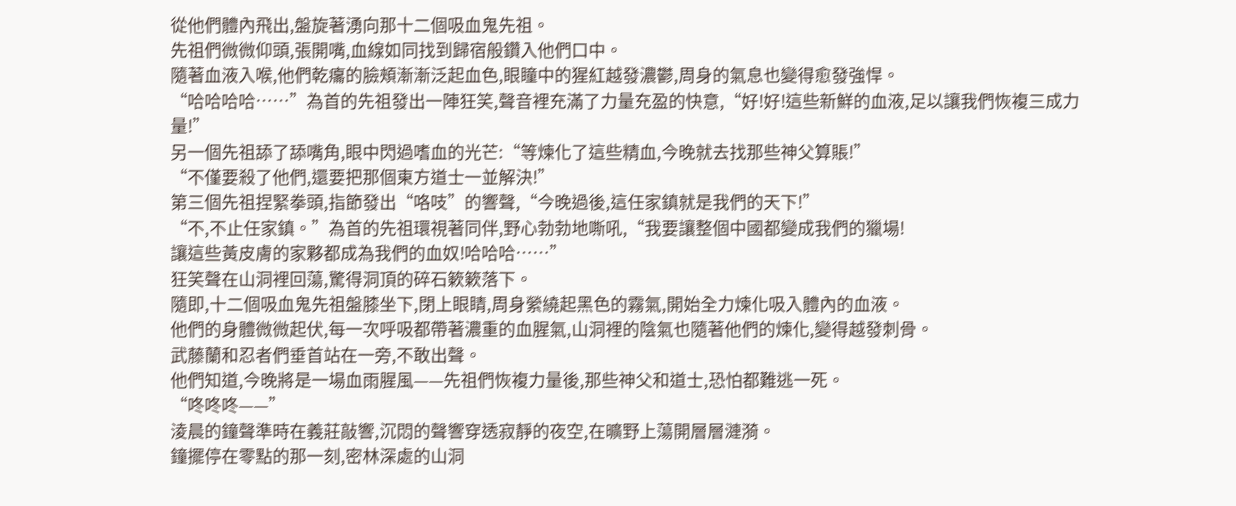從他們體內飛出,盤旋著湧向那十二個吸血鬼先祖。
先祖們微微仰頭,張開嘴,血線如同找到歸宿般鑽入他們口中。
隨著血液入喉,他們乾癟的臉頰漸漸泛起血色,眼瞳中的猩紅越發濃鬱,周身的氣息也變得愈發強悍。
“哈哈哈哈……”為首的先祖發出一陣狂笑,聲音裡充滿了力量充盈的快意,“好!好!這些新鮮的血液,足以讓我們恢複三成力量!”
另一個先祖舔了舔嘴角,眼中閃過嗜血的光芒:“等煉化了這些精血,今晚就去找那些神父算賬!”
“不僅要殺了他們,還要把那個東方道士一並解決!”
第三個先祖捏緊拳頭,指節發出“咯吱”的響聲,“今晚過後,這任家鎮就是我們的天下!”
“不,不止任家鎮。”為首的先祖環視著同伴,野心勃勃地嘶吼,“我要讓整個中國都變成我們的獵場!
讓這些黃皮膚的家夥都成為我們的血奴!哈哈哈……”
狂笑聲在山洞裡回蕩,驚得洞頂的碎石簌簌落下。
隨即,十二個吸血鬼先祖盤膝坐下,閉上眼睛,周身縈繞起黑色的霧氣,開始全力煉化吸入體內的血液。
他們的身體微微起伏,每一次呼吸都帶著濃重的血腥氣,山洞裡的陰氣也隨著他們的煉化,變得越發刺骨。
武藤蘭和忍者們垂首站在一旁,不敢出聲。
他們知道,今晚將是一場血雨腥風——先祖們恢複力量後,那些神父和道士,恐怕都難逃一死。
“咚咚咚——”
淩晨的鐘聲準時在義莊敲響,沉悶的聲響穿透寂靜的夜空,在曠野上蕩開層層漣漪。
鐘擺停在零點的那一刻,密林深處的山洞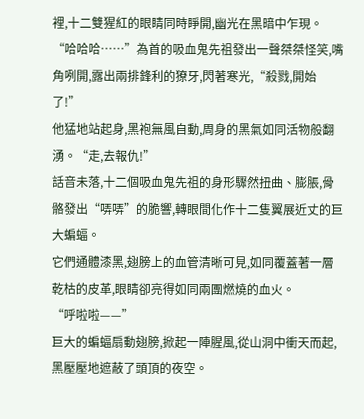裡,十二雙猩紅的眼睛同時睜開,幽光在黑暗中乍現。
“哈哈哈……”為首的吸血鬼先祖發出一聲桀桀怪笑,嘴角咧開,露出兩排鋒利的獠牙,閃著寒光,“殺戮,開始了!”
他猛地站起身,黑袍無風自動,周身的黑氣如同活物般翻湧。“走,去報仇!”
話音未落,十二個吸血鬼先祖的身形驟然扭曲、膨脹,骨骼發出“哢哢”的脆響,轉眼間化作十二隻翼展近丈的巨大蝙蝠。
它們通體漆黑,翅膀上的血管清晰可見,如同覆蓋著一層乾枯的皮革,眼睛卻亮得如同兩團燃燒的血火。
“呼啦啦——”
巨大的蝙蝠扇動翅膀,掀起一陣腥風,從山洞中衝天而起,黑壓壓地遮蔽了頭頂的夜空。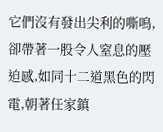它們沒有發出尖利的嘶鳴,卻帶著一股令人窒息的壓迫感,如同十二道黑色的閃電,朝著任家鎮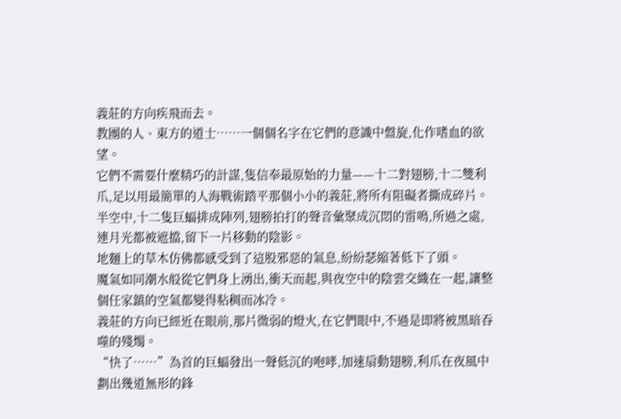義莊的方向疾飛而去。
教團的人、東方的道士……一個個名字在它們的意識中盤旋,化作嗜血的欲望。
它們不需要什麼精巧的計謀,隻信奉最原始的力量——十二對翅膀,十二雙利爪,足以用最簡單的人海戰術踏平那個小小的義莊,將所有阻礙者撕成碎片。
半空中,十二隻巨蝠排成陣列,翅膀拍打的聲音彙聚成沉悶的雷鳴,所過之處,連月光都被遮擋,留下一片移動的陰影。
地麵上的草木仿佛都感受到了這股邪惡的氣息,紛紛瑟縮著低下了頭。
魔氣如同潮水般從它們身上湧出,衝天而起,與夜空中的陰雲交織在一起,讓整個任家鎮的空氣都變得粘稠而冰冷。
義莊的方向已經近在眼前,那片微弱的燈火,在它們眼中,不過是即將被黑暗吞噬的殘燭。
“快了……”為首的巨蝠發出一聲低沉的咆哮,加速扇動翅膀,利爪在夜風中劃出幾道無形的鋒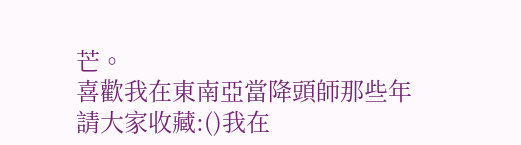芒。
喜歡我在東南亞當降頭師那些年請大家收藏:()我在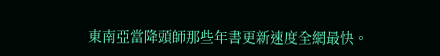東南亞當降頭師那些年書更新速度全網最快。